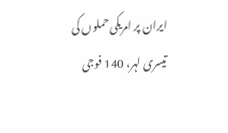ایران پر امریکی حملوں کی تیسری لہر، 140 فوجی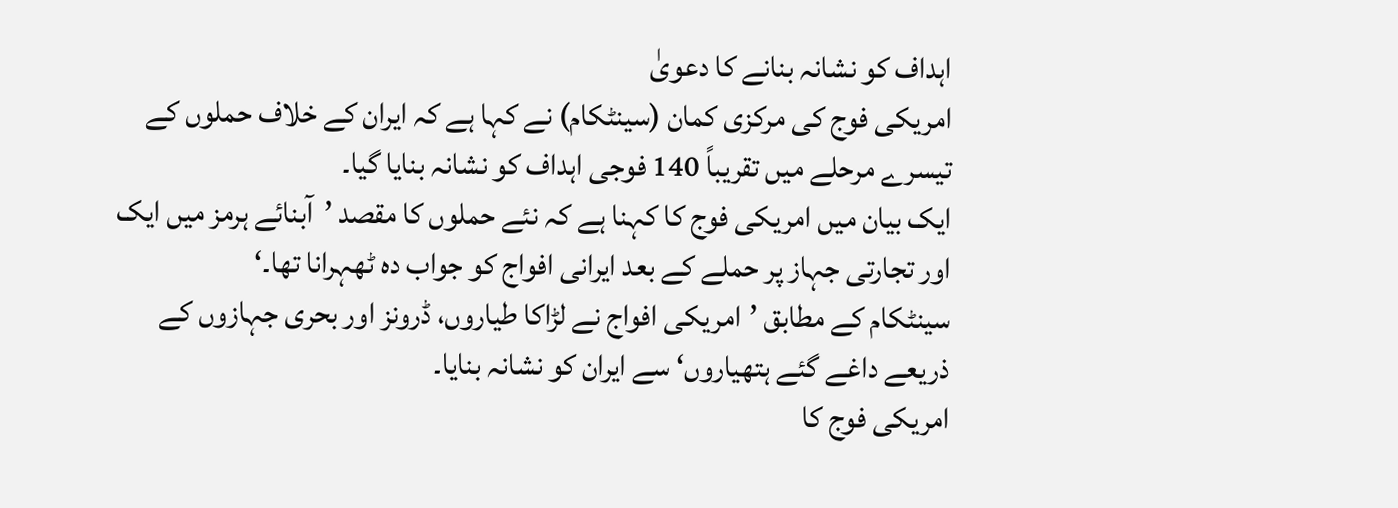اہداف کو نشانہ بنانے کا دعویٰ
امریکی فوج کی مرکزی کمان (سینٹکام) نے کہا ہے کہ ایران کے خلاف حملوں کے تیسرے مرحلے میں تقریباً 140 فوجی اہداف کو نشانہ بنایا گیا۔
ایک بیان میں امریکی فوج کا کہنا ہے کہ نئے حملوں کا مقصد ’آبنائے ہرمز میں ایک اور تجارتی جہاز پر حملے کے بعد ایرانی افواج کو جواب دہ ٹھہرانا تھا۔‘
سینٹکام کے مطابق ’امریکی افواج نے لڑاکا طیاروں، ڈرونز اور بحری جہازوں کے ذریعے داغے گئے ہتھیاروں‘ سے ایران کو نشانہ بنایا۔
امریکی فوج کا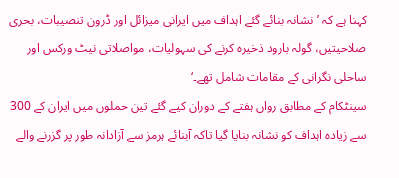کہنا ہے کہ ’نشانہ بنائے گئے اہداف میں ایرانی میزائل اور ڈرون تنصیبات، بحری صلاحیتیں، گولہ بارود ذخیرہ کرنے کی سہولیات، مواصلاتی نیٹ ورکس اور ساحلی نگرانی کے مقامات شامل تھے۔‘
سینٹکام کے مطابق رواں ہفتے کے دوران کیے گئے تین حملوں میں ایران کے 300 سے زیادہ اہداف کو نشانہ بنایا گیا تاکہ آبنائے ہرمز سے آزادانہ طور پر گزرنے والے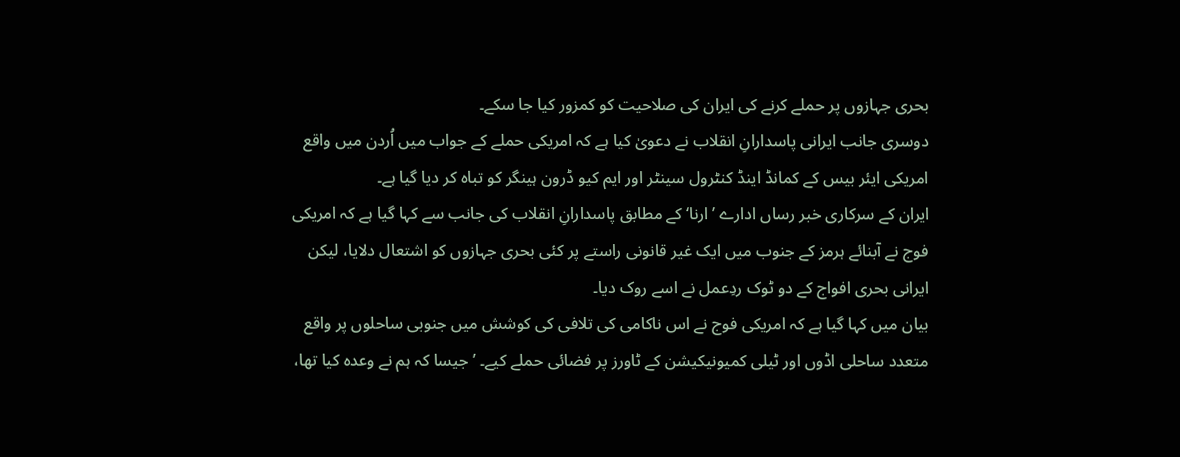بحری جہازوں پر حملے کرنے کی ایران کی صلاحیت کو کمزور کیا جا سکے۔
دوسری جانب ایرانی پاسدارانِ انقلاب نے دعویٰ کیا ہے کہ امریکی حملے کے جواب میں اُردن میں واقع امریکی ایئر بیس کے کمانڈ اینڈ کنٹرول سینٹر اور ایم کیو ڈرون ہینگر کو تباہ کر دیا گیا ہے۔
ایران کے سرکاری خبر رساں ادارے ’ارنا‘ کے مطابق پاسدارانِ انقلاب کی جانب سے کہا گیا ہے کہ امریکی فوج نے آبنائے ہرمز کے جنوب میں ایک غیر قانونی راستے پر کئی بحری جہازوں کو اشتعال دلایا، لیکن ایرانی بحری افواج کے دو ٹوک ردِعمل نے اسے روک دیا۔
بیان میں کہا گیا ہے کہ امریکی فوج نے اس ناکامی کی تلافی کی کوشش میں جنوبی ساحلوں پر واقع متعدد ساحلی اڈوں اور ٹیلی کمیونیکیشن کے ٹاورز پر فضائی حملے کیے۔ ’جیسا کہ ہم نے وعدہ کیا تھا،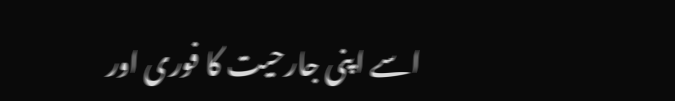اسے اپنی جارحیت کا فوری اور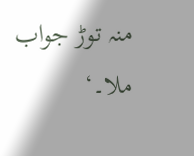منہ توڑ جواب ملا۔‘